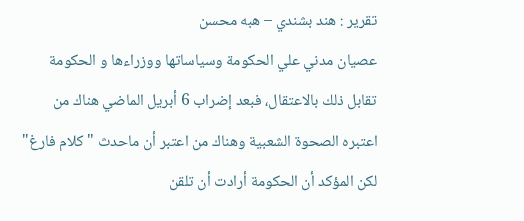تقرير : هند بشندي – هبه محسن
عصيان مدني علي الحكومة وسياساتها ووزراءها و الحكومة تقابل ذلك بالاعتقال، فبعد إضراب 6 أبريل الماضي هناك من اعتبره الصحوة الشعبية وهناك من اعتبر أن ماحدث "كلام فارغ" لكن المؤكد أن الحكومة أرادت أن تلقن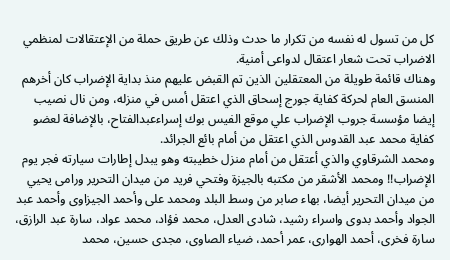كل من تسول له نفسه من تكرار ما حدث وذلك عن طريق حملة من الإعتقالات لمنظمي الاضراب تحت شعار اعتقال لدواعى أمنية.
وهناك قائمة طويلة من المعتقلين الذين تم القبض عليهم منذ بداية الإضراب كان أخرهم المنسق العام لحركة كفاية جورج إسحاق الذي اعتقل أمس في منزله، ومن نال نصيب إيضا مؤسسة جروب الإضراب علي موقع الفيس بوك إسراءعبدالفتاح، بالإضافة لعضو كفاية محمد عبد القدوس الذي اعتقل من أمام بائع الجرائد.
ومحمد الشرقاوي والذي أعتقل من أمام منزل خطيبته وهو يبدل إطارات سيارته فجر يوم الإضراب!! ومحمد الأشقر من مكتبه بالجيزة وفتحي فريد من ميدان التحرير ورامى يحيي من ميدان التحرير أيضا، بهاء صابر من وسط البلد ومحمد على وأحمد الجيزاوى وأحمد عبد الجواد وأحمد بدوى واسراء رشيد، شادى العدل، محمد فؤاد، محمد عواد، سارة عبد الرازق، سارة فخرى، أحمد الهوارى، عمر أحمد، ضياء الصاوى، مجدى حسين، محمد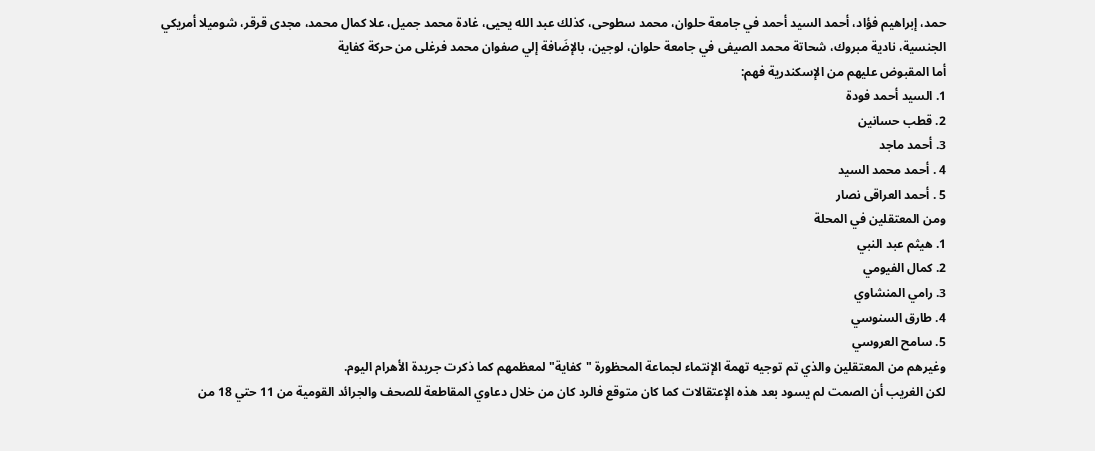حمد، إبراهيم فؤاد، أحمد السيد أحمد في جامعة حلوان، محمد سطوحى، كذلك عبد الله يحيى، غادة محمد جميل، علا كمال محمد، مجدى قرقر، شوميلا أمريكي الجنسية، نادية مبروك، شحاتة محمد الصيفى في جامعة حلوان، لوجين، بالإضَافة إلي صفوان محمد فرغلى من حركة كفاية
أما المقبوض عليهم من الإسكندرية فهم:
1. السيد أحمد فودة
2. قطب حسانين
3. أحمد ماجد
4 . أحمد محمد السيد
5 . أحمد العراقى نصار
ومن المعتقلين في المحلة
1. هيثم عبد النبي
2. كمال الفيومي
3. رامي المنشاوي
4. طارق السنوسي
5. سامح العروسي
وغيرهم من المعتقلين والذي تم توجيه تهمة الإنتماء لجماعة المحظورة "كفاية" لمعظمهم كما ذكرت جريدة الأهرام اليوم.
لكن الغريب أن الصمت لم يسود بعد هذه الإعتقالات كما كان متوقع فالرد كان من خلال دعاوي المقاطعة للصحف والجرائد القومية من 11 حتي 18 من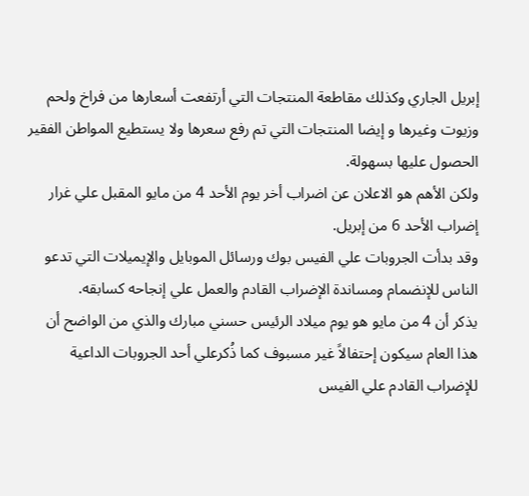إبريل الجاري وكذلك مقاطعة المنتجات التي أرتفعت أسعارها من فراخ ولحم وزيوت وغيرها و إيضا المنتجات التي تم رفع سعرها ولا يستطيع المواطن الفقير الحصول عليها بسهولة.
ولكن الأهم هو الاعلان عن اضراب أخر يوم الأحد 4 من مايو المقبل علي غرار إضراب الأحد 6 من إبريل.
وقد بدأت الجروبات علي الفيس بوك ورسائل الموبايل والإيميلات التي تدعو الناس للإنضمام ومساندة الإضراب القادم والعمل علي إنجاحه كسابقه.
يذكر أن 4 من مايو هو يوم ميلاد الرئيس حسني مبارك والذي من الواضح أن هذا العام سيكون إحتفالاً غير مسبوف كما ذُكرعلي أحد الجروبات الداعية للإضراب القادم علي الفيس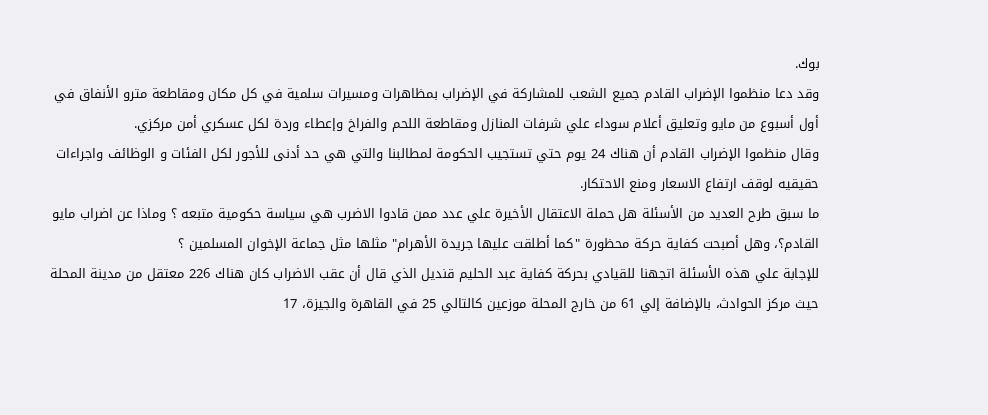بوك.
وقد دعا منظموا الإضراب القادم جميع الشعب للمشاركة في الإضراب بمظاهرات ومسيرات سلمية في كل مكان ومقاطعة مترو الأنفاق في أول أسبوع من مايو وتعليق أعلام سوداء علي شرفات المنازل ومقاطعة اللحم والفراخ وإعطاء وردة لكل عسكري أمن مركزي.
وقال منظموا الإضراب القادم أن هناك 24 يوم حتي تستجيب الحكومة لمطالبنا والتي هي حد أدنى للأجور لكل الفئات و الوظائف واجراءات حقيقيه لوقف ارتفاع الاسعار ومنع الاحتكار.
ما سبق طرح العديد من الأسئلة هل حملة الاعتقال الأخيرة علي عدد ممن قادوا الاضرب هي سياسة حكومية متبعه ؟ وماذا عن اضراب مايو القادم؟، وهل أصبحت كفاية حركة محظورة "كما أطلقت عليها جريدة الأهرام" مثلها مثل جماعة الإخوان المسلمين ؟
للإجابة علي هذه الأسئلة اتجهنا للقيادي بحركة كفاية عبد الحليم قنديل الذي قال أن عقب الاضراب كان هناك 226 معتقل من مدينة المحلة حيث مركز الحوادث، بالإضافة إلي 61 من خارج المحلة موزعين كالتالي 25 في القاهرة والجيزة، 17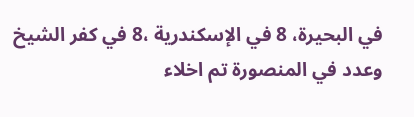في البحيرة، 8 في الإسكندرية ،8 في كفر الشيخ وعدد في المنصورة تم اخلاء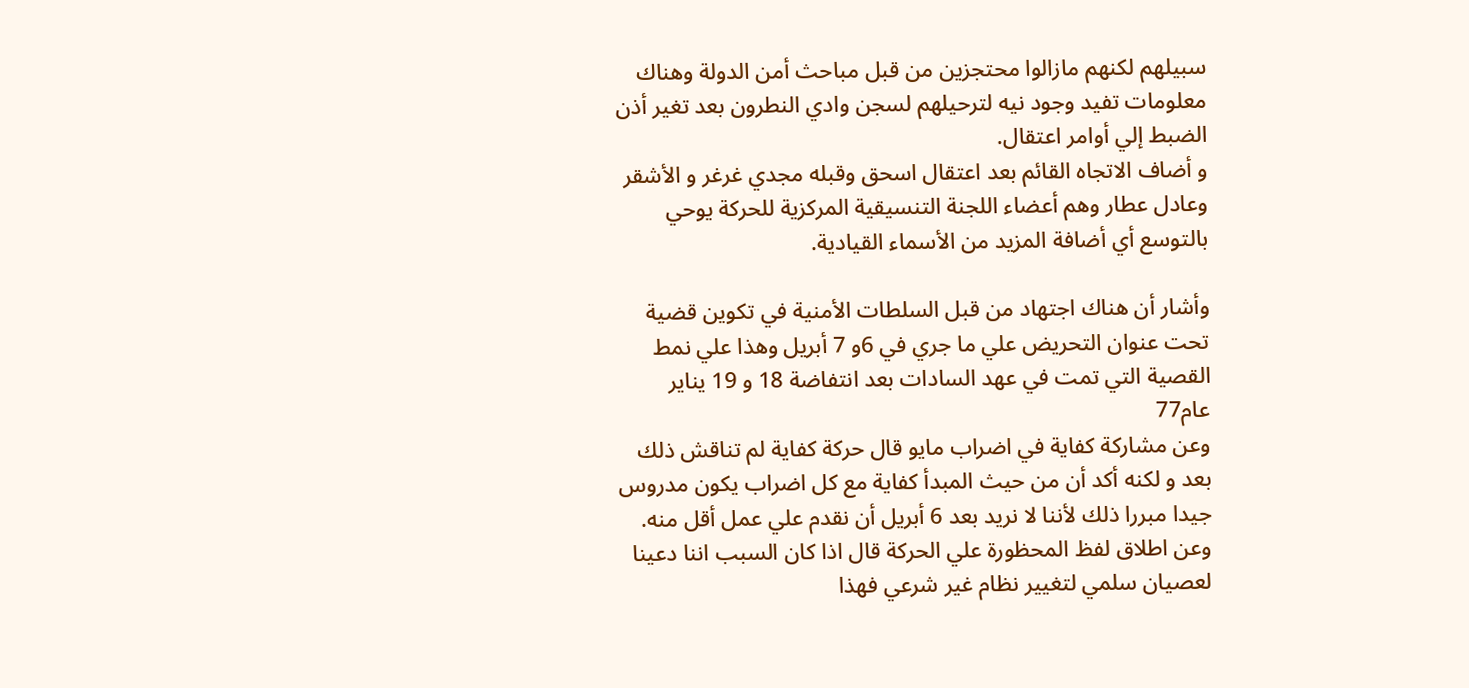سبيلهم لكنهم مازالوا محتجزين من قبل مباحث أمن الدولة وهناك معلومات تفيد وجود نيه لترحيلهم لسجن وادي النطرون بعد تغير أذن الضبط إلي أوامر اعتقال.
و أضاف الاتجاه القائم بعد اعتقال اسحق وقبله مجدي غرغر و الأشقر وعادل عطار وهم أعضاء اللجنة التنسيقية المركزية للحركة يوحي بالتوسع أي أضافة المزيد من الأسماء القيادية.

وأشار أن هناك اجتهاد من قبل السلطات الأمنية في تكوين قضية تحت عنوان التحريض علي ما جري في 6و 7 أبريل وهذا علي نمط القصية التي تمت في عهد السادات بعد انتفاضة 18 و 19 يناير عام77
وعن مشاركة كفاية في اضراب مايو قال حركة كفاية لم تناقش ذلك بعد و لكنه أكد أن من حيث المبدأ كفاية مع كل اضراب يكون مدروس جيدا مبررا ذلك لأننا لا نريد بعد 6 أبريل أن نقدم علي عمل أقل منه.
وعن اطلاق لفظ المحظورة علي الحركة قال اذا كان السبب اننا دعينا لعصيان سلمي لتغيير نظام غير شرعي فهذا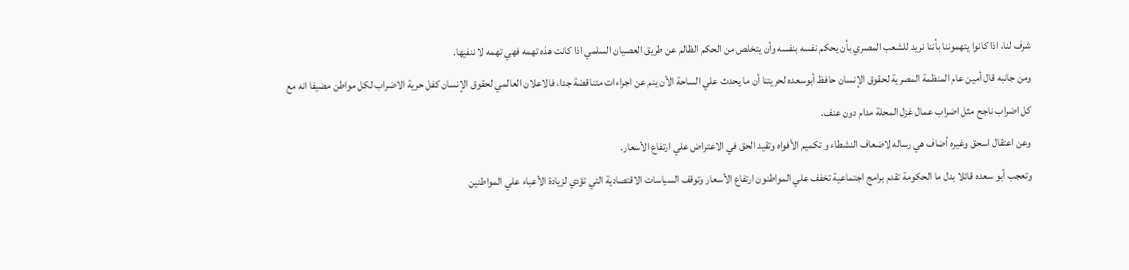شرف لنا، اذا كانوا يتهموننا بأننا نريد للشعب المصري بأن يحكم نفسه بنفسه وأن يتخلص من الحكم الظالم عن طريق العصيان السلمي اذا كانت هذه تهمه فهي تهمه لا ننفيها.
ومن جانبه قال أمين عام المنظمة المصرية لحقوق الإنسان حافظ أبوسعده لحريتنا أن ما يحدث علي الساحة الأن ينم عن اجراءات متناقضة جدا، فالاعلان العالمي لحقوق الإنسان كفل حرية الاضراب لكل مواطن مضيفا انه مع كل اضراب ناجح مثل اضراب عمال غزل المحلة مدام دون عنف.
وعن اعتقال اسحق وغيره أضاف هي رساله لاضعاف النشطاء و تكميم الأفواه وتقيد الحق في الاعتراض علي ارتفاع الأسعار.
وتعجب أبو سعده قائلا بدل ما الحكومة تقدم برامج اجتماعية تخفف علي المواطنون ارتفاع الأسعار وتوقف السياسات الاقتصادية التي تؤدي لزيادة الأعباء علي المواطنين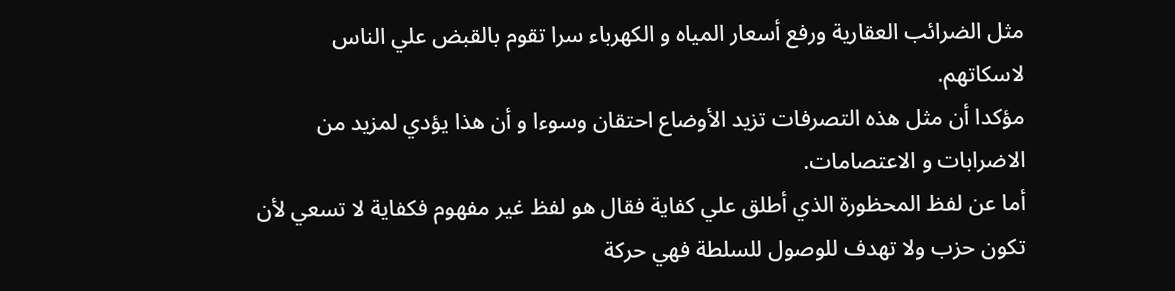مثل الضرائب العقارية ورفع أسعار المياه و الكهرباء سرا تقوم بالقبض علي الناس لاسكاتهم.
مؤكدا أن مثل هذه التصرفات تزيد الأوضاع احتقان وسوءا و أن هذا يؤدي لمزيد من الاضرابات و الاعتصامات.
أما عن لفظ المحظورة الذي أطلق علي كفاية فقال هو لفظ غير مفهوم فكفاية لا تسعي لأن تكون حزب ولا تهدف للوصول للسلطة فهي حركة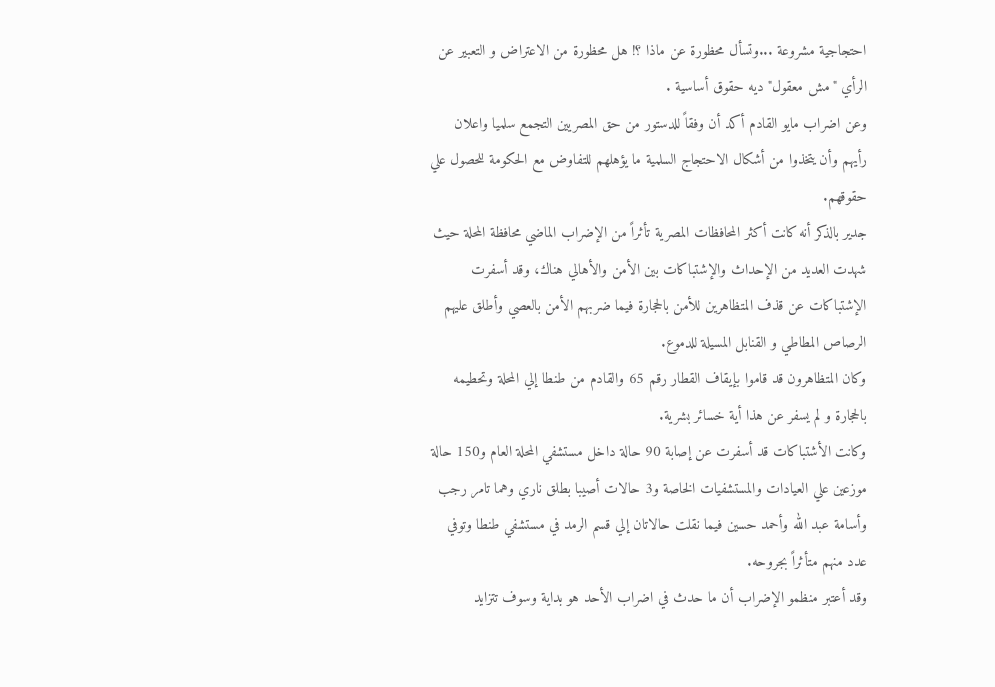احتجاجية مشروعة ...وتسأل محظورة عن ماذا ؟! هل محظورة من الاعتراض و التعبير عن الرأي "مش معقول" ديه حقوق أساسية .
وعن اضراب مايو القادم أكد أن وفقاً للدستور من حق المصريين التجمع سلميا واعلان رأيهم وأن يتخذوا من أشكال الاحتجاج السلمية ما يؤهلهم للتفاوض مع الحكومة للحصول علي حقوقهم.
جدير بالذكر أنه كانت أكثر المحافظات المصرية تأثراً من الإضراب الماضي محافظة المحلة حيث شهدت العديد من الإحداث والإشتباكات بين الأمن والأهالي هناك، وقد أسفرت الإشتباكات عن قذف المتظاهرين للأمن بالحجارة فيما ضربهم الأمن بالعصي وأطلق عليهم الرصاص المطاطي و القنابل المسيلة للدموع.
وكان المتظاهرون قد قاموا بإيقاف القطار رقم 65 والقادم من طنطا إلي المحلة وتحطيمه بالحجارة و لم يسفر عن هذا أية خسائر بشرية.
وكانت الأشتباكات قد أسفرت عن إصابة 90 حالة داخل مستشفي المحلة العام و150 حالة موزعين علي العيادات والمستشفيات الخاصة و3 حالات أصيبا بطلق ناري وهما تامر رجب وأسامة عبد الله وأحمد حسين فيما نقلت حالاتان إلي قسم الرمد في مستشفي طنطا وتوفي عدد منهم متأثراً بجروحه.
وقد أعتبر منظمو الإضراب أن ما حدث في اضراب الأحد هو بداية وسوف تتزايد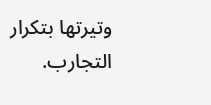وتيرتها بتكرار التجارب.